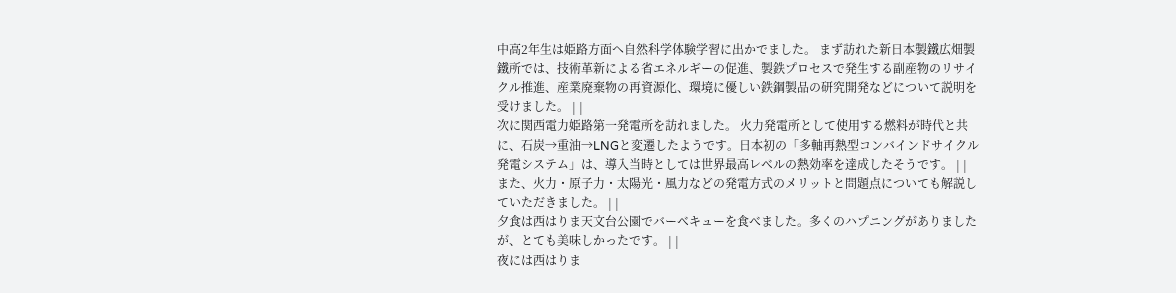中高2年生は姫路方面へ自然科学体験学習に出かでました。 まず訪れた新日本製鐵広畑製鐵所では、技術革新による省エネルギーの促進、製鉄プロセスで発生する副産物のリサイクル推進、産業廃棄物の再資源化、環境に優しい鉄鋼製品の研究開発などについて説明を受けました。 | |
次に関西電力姫路第一発電所を訪れました。 火力発電所として使用する燃料が時代と共に、石炭→重油→LNGと変遷したようです。日本初の「多軸再熱型コンバインドサイクル発電システム」は、導入当時としては世界最高レベルの熱効率を達成したそうです。 | |
また、火力・原子力・太陽光・風力などの発電方式のメリットと問題点についても解説していただきました。 | |
夕食は西はりま天文台公園でバーベキューを食べました。多くのハプニングがありましたが、とても美味しかったです。 | |
夜には西はりま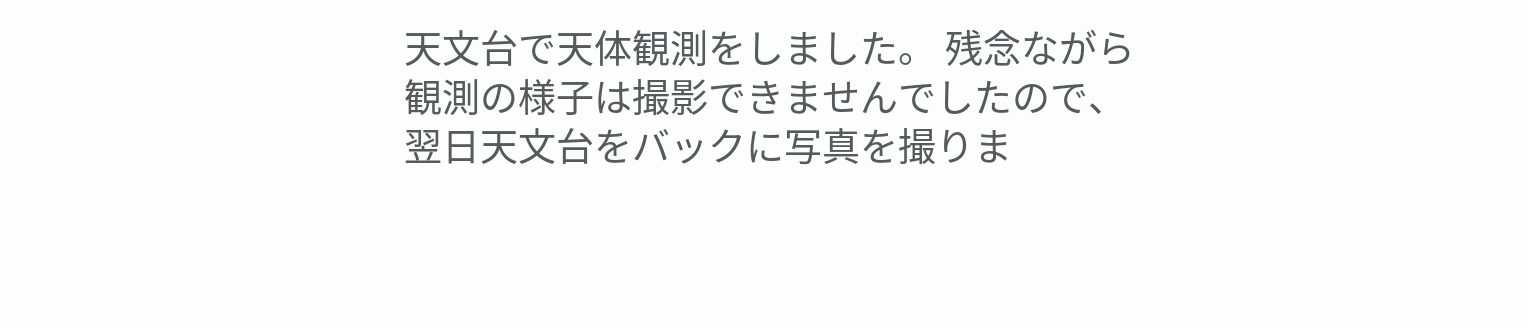天文台で天体観測をしました。 残念ながら観測の様子は撮影できませんでしたので、翌日天文台をバックに写真を撮りま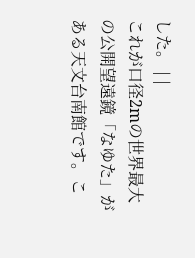した。 | |
これが口径2mの世界最大の公開望遠鏡「なゆた」がある天文台南館です。こ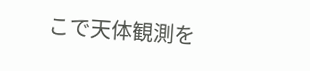こで天体観測を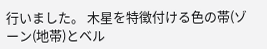行いました。 木星を特徴付ける色の帯(ゾーン(地帯)とベル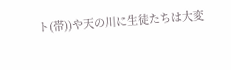ト(帯))や天の川に生徒たちは大変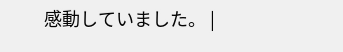感動していました。 |